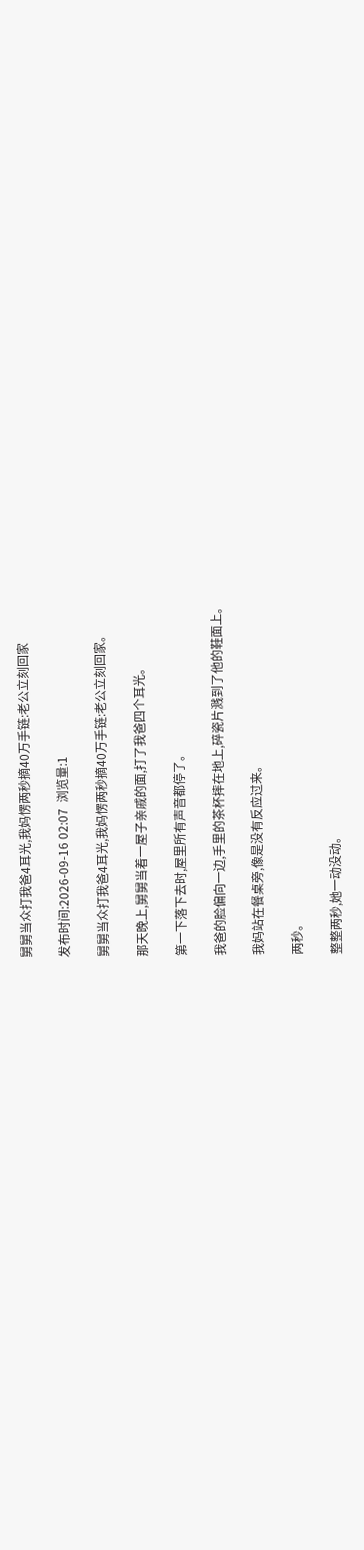舅舅当众打我爸4耳光,我妈愣两秒摘40万手链:老公立刻回家

发布时间:2026-09-16 02:07  浏览量:1

舅舅当众打我爸4耳光,我妈愣两秒摘40万手链:老公立刻回家。

那天晚上,舅舅当着一屋子亲戚的面,打了我爸四个耳光。

第一下落下去时,屋里所有声音都停了。

我爸的脸偏向一边,手里的茶杯摔在地上,碎瓷片溅到了他的鞋面上。

我妈站在餐桌旁,像是没有反应过来。

两秒。

整整两秒,她一动没动。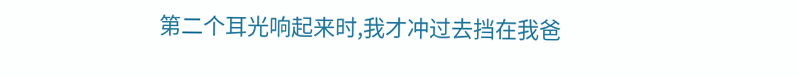第二个耳光响起来时,我才冲过去挡在我爸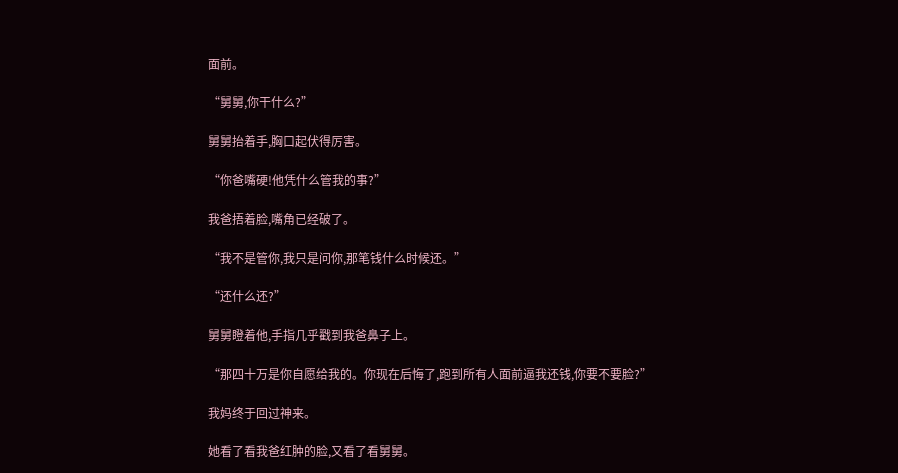面前。

“舅舅,你干什么?”

舅舅抬着手,胸口起伏得厉害。

“你爸嘴硬!他凭什么管我的事?”

我爸捂着脸,嘴角已经破了。

“我不是管你,我只是问你,那笔钱什么时候还。”

“还什么还?”

舅舅瞪着他,手指几乎戳到我爸鼻子上。

“那四十万是你自愿给我的。你现在后悔了,跑到所有人面前逼我还钱,你要不要脸?”

我妈终于回过神来。

她看了看我爸红肿的脸,又看了看舅舅。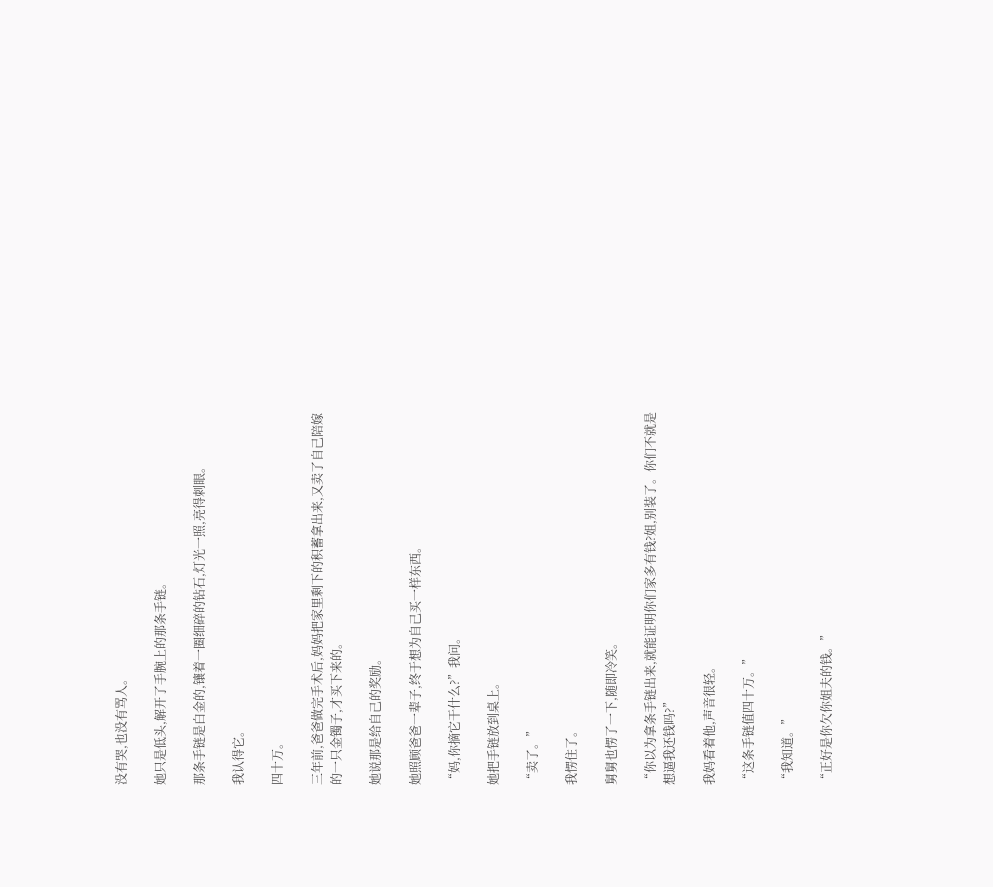没有哭,也没有骂人。

她只是低头,解开了手腕上的那条手链。

那条手链是白金的,镶着一圈细碎的钻石,灯光一照,亮得刺眼。

我认得它。

四十万。

三年前,爸爸做完手术后,妈妈把家里剩下的积蓄拿出来,又卖了自己陪嫁的一只金镯子,才买下来的。

她说那是给自己的奖励。

她照顾爸爸一辈子,终于想为自己买一样东西。

“妈,你摘它干什么?”我问。

她把手链放到桌上。

“卖了。”

我愣住了。

舅舅也愣了一下,随即冷笑。

“你以为拿条手链出来,就能证明你们家多有钱?姐,别装了。你们不就是想逼我还钱吗?”

我妈看着他,声音很轻。

“这条手链值四十万。”

“我知道。”

“正好是你欠你姐夫的钱。”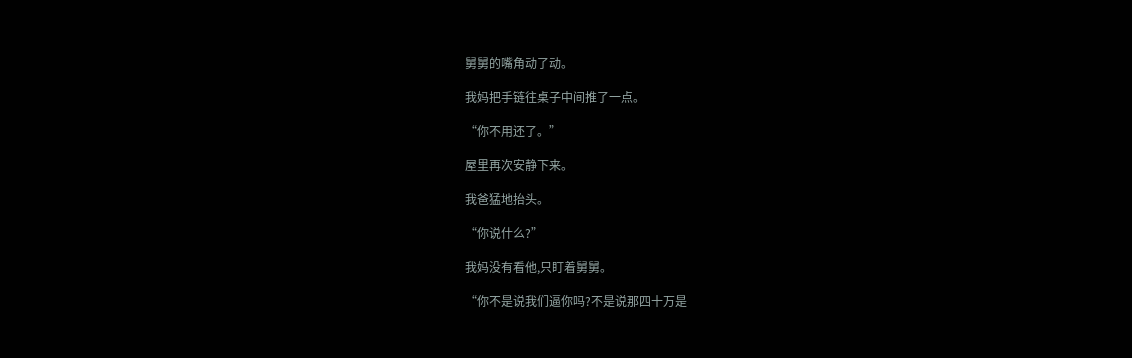舅舅的嘴角动了动。

我妈把手链往桌子中间推了一点。

“你不用还了。”

屋里再次安静下来。

我爸猛地抬头。

“你说什么?”

我妈没有看他,只盯着舅舅。

“你不是说我们逼你吗?不是说那四十万是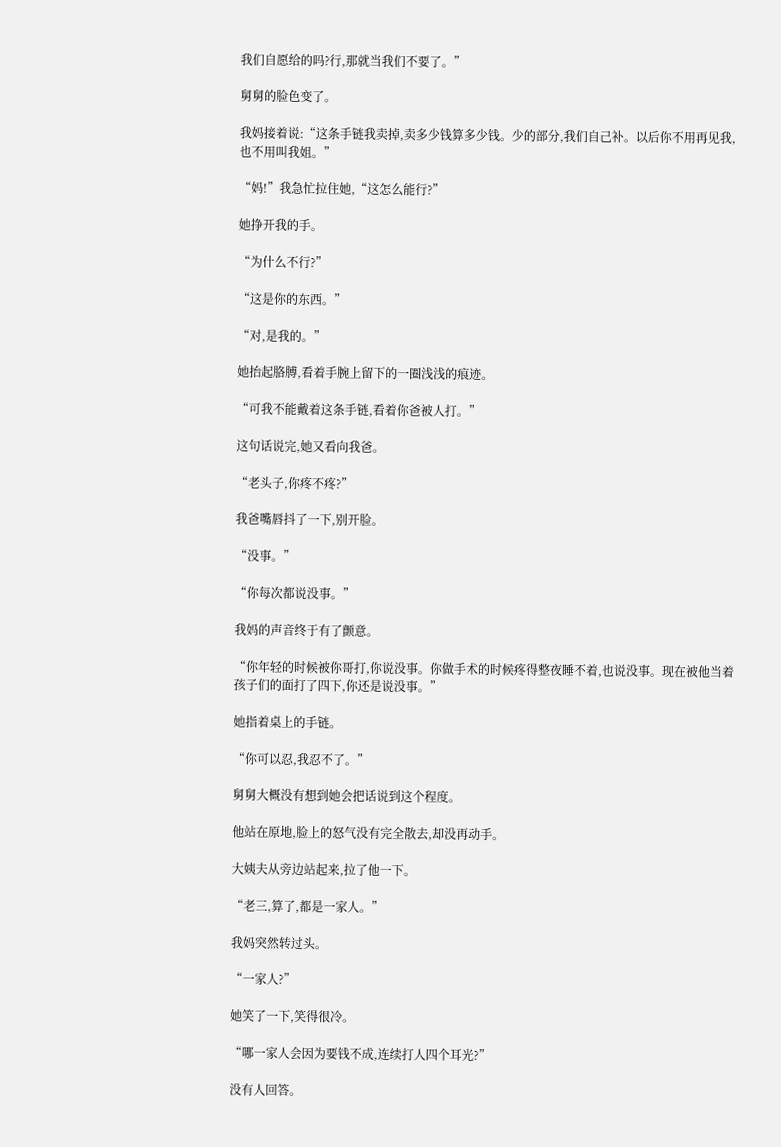我们自愿给的吗?行,那就当我们不要了。”

舅舅的脸色变了。

我妈接着说:“这条手链我卖掉,卖多少钱算多少钱。少的部分,我们自己补。以后你不用再见我,也不用叫我姐。”

“妈!”我急忙拉住她,“这怎么能行?”

她挣开我的手。

“为什么不行?”

“这是你的东西。”

“对,是我的。”

她抬起胳膊,看着手腕上留下的一圈浅浅的痕迹。

“可我不能戴着这条手链,看着你爸被人打。”

这句话说完,她又看向我爸。

“老头子,你疼不疼?”

我爸嘴唇抖了一下,别开脸。

“没事。”

“你每次都说没事。”

我妈的声音终于有了颤意。

“你年轻的时候被你哥打,你说没事。你做手术的时候疼得整夜睡不着,也说没事。现在被他当着孩子们的面打了四下,你还是说没事。”

她指着桌上的手链。

“你可以忍,我忍不了。”

舅舅大概没有想到她会把话说到这个程度。

他站在原地,脸上的怒气没有完全散去,却没再动手。

大姨夫从旁边站起来,拉了他一下。

“老三,算了,都是一家人。”

我妈突然转过头。

“一家人?”

她笑了一下,笑得很冷。

“哪一家人会因为要钱不成,连续打人四个耳光?”

没有人回答。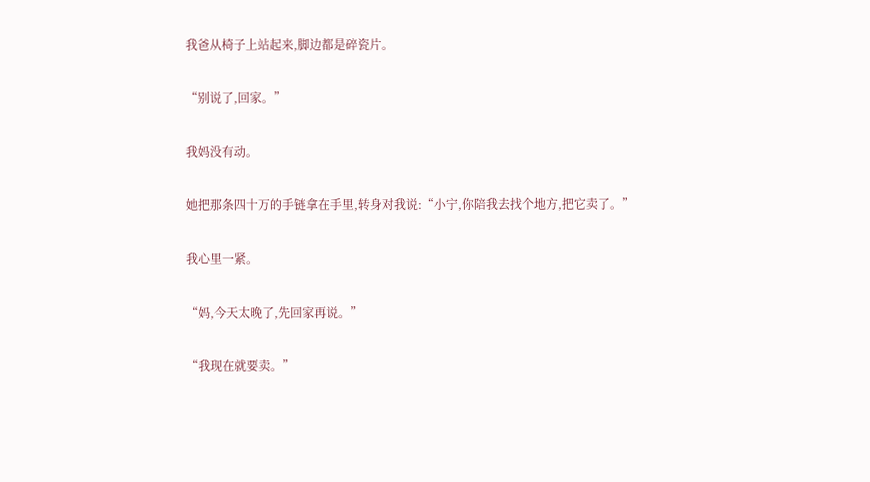我爸从椅子上站起来,脚边都是碎瓷片。

“别说了,回家。”

我妈没有动。

她把那条四十万的手链拿在手里,转身对我说:“小宁,你陪我去找个地方,把它卖了。”

我心里一紧。

“妈,今天太晚了,先回家再说。”

“我现在就要卖。”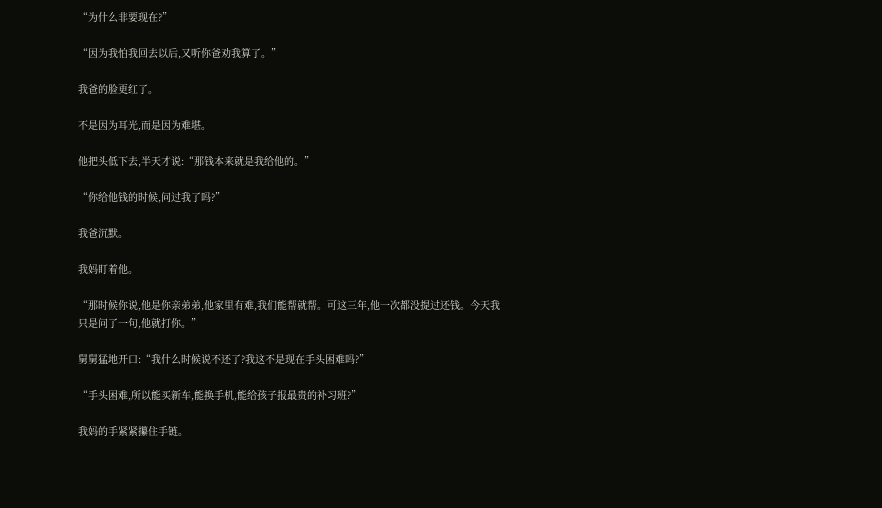“为什么非要现在?”

“因为我怕我回去以后,又听你爸劝我算了。”

我爸的脸更红了。

不是因为耳光,而是因为难堪。

他把头低下去,半天才说:“那钱本来就是我给他的。”

“你给他钱的时候,问过我了吗?”

我爸沉默。

我妈盯着他。

“那时候你说,他是你亲弟弟,他家里有难,我们能帮就帮。可这三年,他一次都没提过还钱。今天我只是问了一句,他就打你。”

舅舅猛地开口:“我什么时候说不还了?我这不是现在手头困难吗?”

“手头困难,所以能买新车,能换手机,能给孩子报最贵的补习班?”

我妈的手紧紧攥住手链。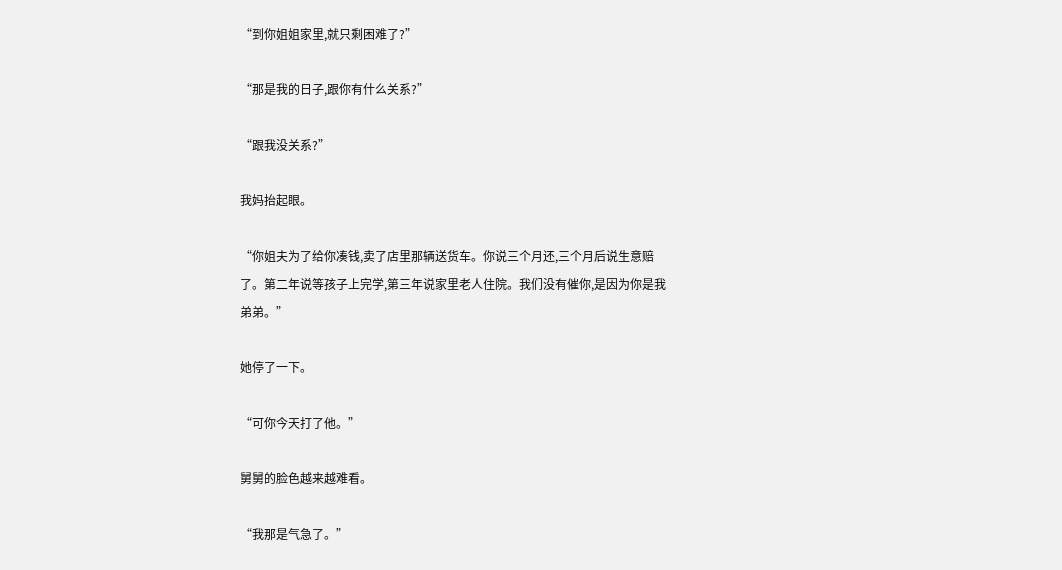“到你姐姐家里,就只剩困难了?”

“那是我的日子,跟你有什么关系?”

“跟我没关系?”

我妈抬起眼。

“你姐夫为了给你凑钱,卖了店里那辆送货车。你说三个月还,三个月后说生意赔了。第二年说等孩子上完学,第三年说家里老人住院。我们没有催你,是因为你是我弟弟。”

她停了一下。

“可你今天打了他。”

舅舅的脸色越来越难看。

“我那是气急了。”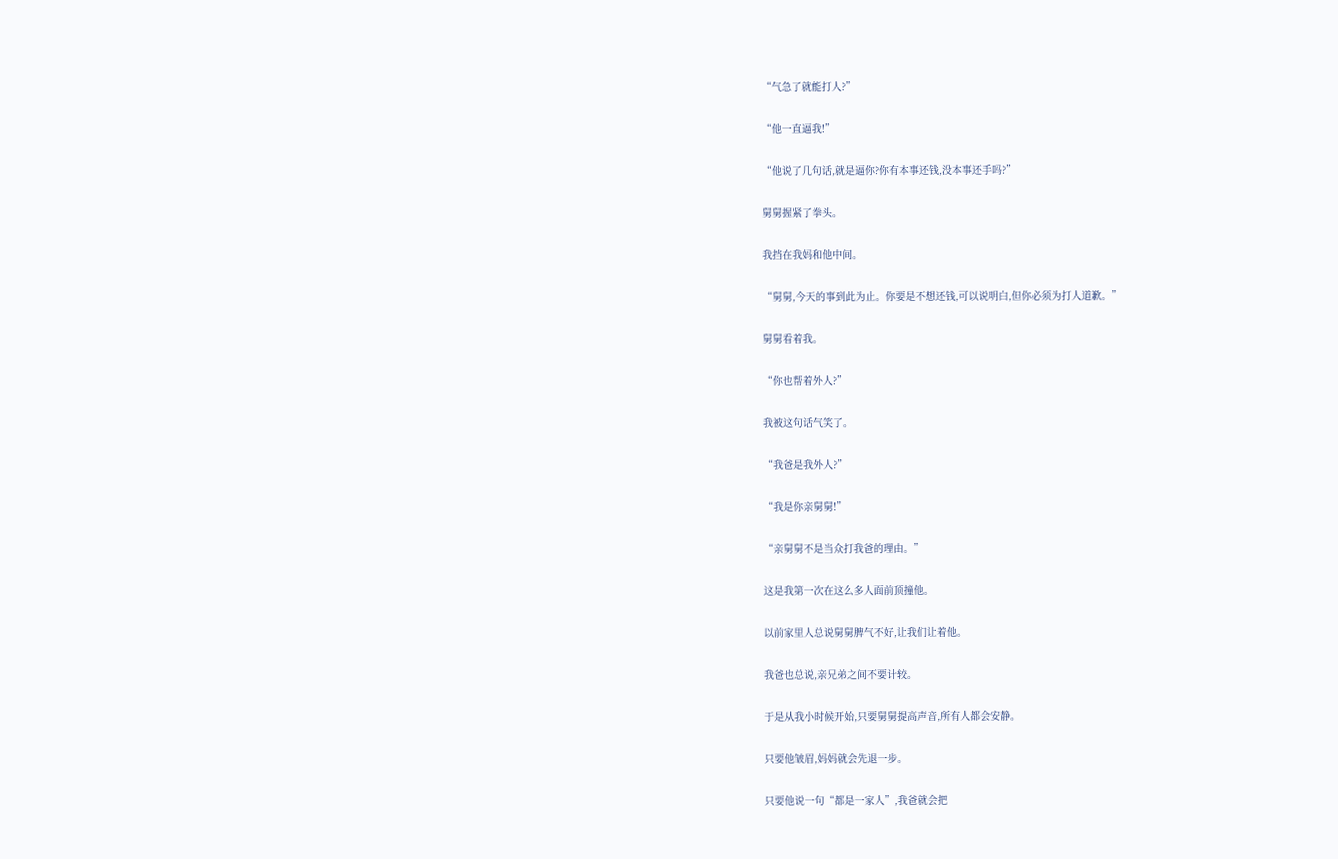“气急了就能打人?”

“他一直逼我!”

“他说了几句话,就是逼你?你有本事还钱,没本事还手吗?”

舅舅握紧了拳头。

我挡在我妈和他中间。

“舅舅,今天的事到此为止。你要是不想还钱,可以说明白,但你必须为打人道歉。”

舅舅看着我。

“你也帮着外人?”

我被这句话气笑了。

“我爸是我外人?”

“我是你亲舅舅!”

“亲舅舅不是当众打我爸的理由。”

这是我第一次在这么多人面前顶撞他。

以前家里人总说舅舅脾气不好,让我们让着他。

我爸也总说,亲兄弟之间不要计较。

于是从我小时候开始,只要舅舅提高声音,所有人都会安静。

只要他皱眉,妈妈就会先退一步。

只要他说一句“都是一家人”,我爸就会把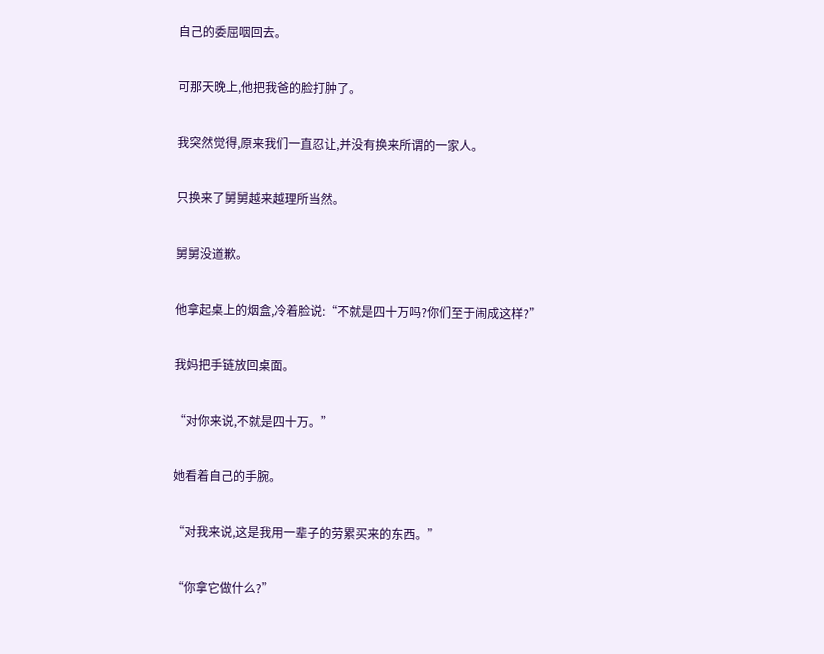自己的委屈咽回去。

可那天晚上,他把我爸的脸打肿了。

我突然觉得,原来我们一直忍让,并没有换来所谓的一家人。

只换来了舅舅越来越理所当然。

舅舅没道歉。

他拿起桌上的烟盒,冷着脸说:“不就是四十万吗?你们至于闹成这样?”

我妈把手链放回桌面。

“对你来说,不就是四十万。”

她看着自己的手腕。

“对我来说,这是我用一辈子的劳累买来的东西。”

“你拿它做什么?”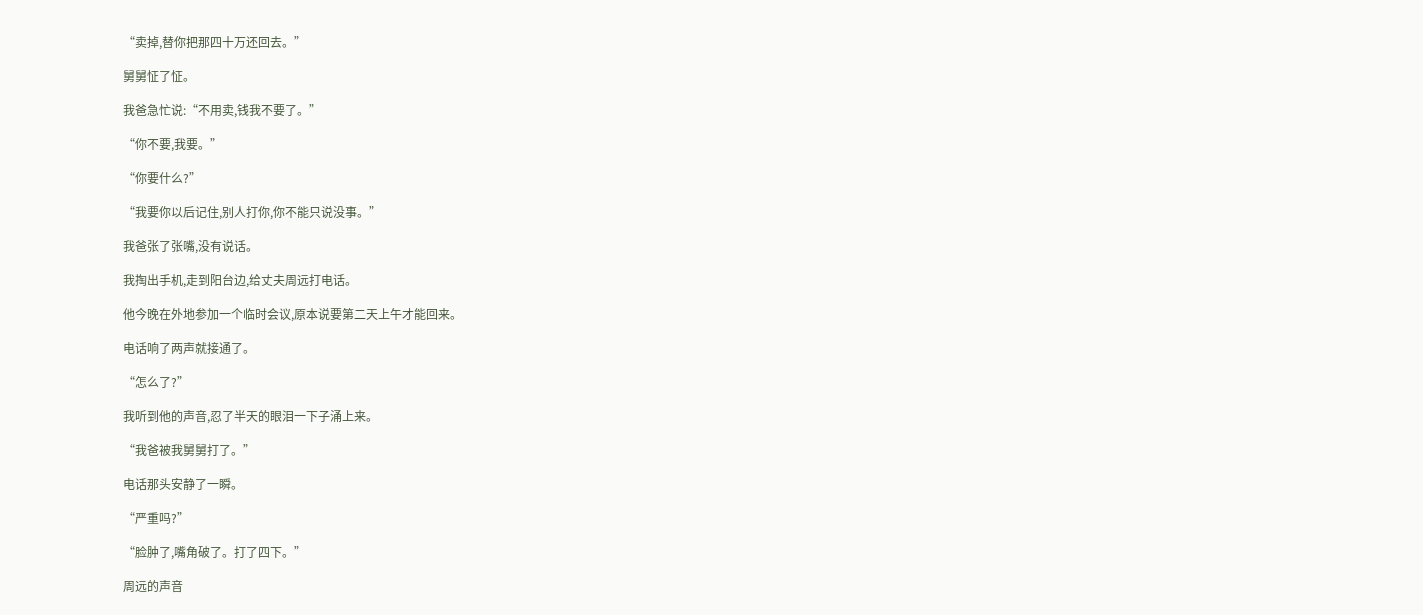“卖掉,替你把那四十万还回去。”

舅舅怔了怔。

我爸急忙说:“不用卖,钱我不要了。”

“你不要,我要。”

“你要什么?”

“我要你以后记住,别人打你,你不能只说没事。”

我爸张了张嘴,没有说话。

我掏出手机,走到阳台边,给丈夫周远打电话。

他今晚在外地参加一个临时会议,原本说要第二天上午才能回来。

电话响了两声就接通了。

“怎么了?”

我听到他的声音,忍了半天的眼泪一下子涌上来。

“我爸被我舅舅打了。”

电话那头安静了一瞬。

“严重吗?”

“脸肿了,嘴角破了。打了四下。”

周远的声音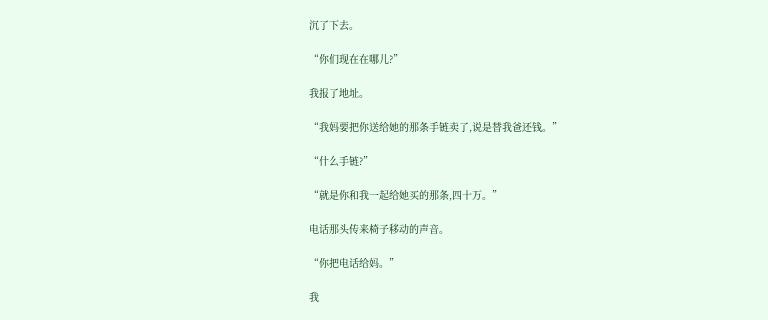沉了下去。

“你们现在在哪儿?”

我报了地址。

“我妈要把你送给她的那条手链卖了,说是替我爸还钱。”

“什么手链?”

“就是你和我一起给她买的那条,四十万。”

电话那头传来椅子移动的声音。

“你把电话给妈。”

我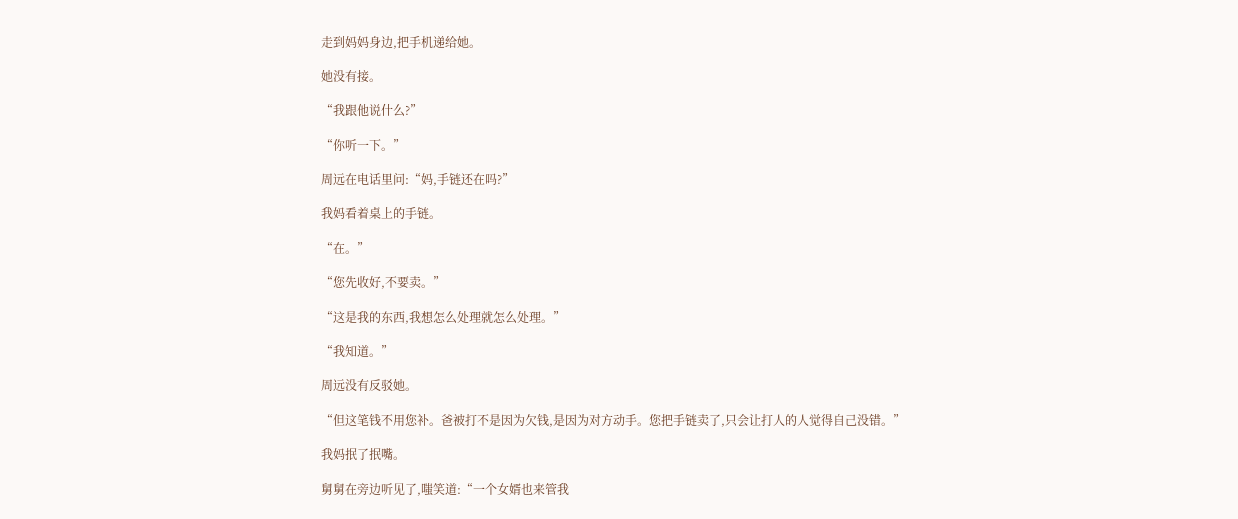走到妈妈身边,把手机递给她。

她没有接。

“我跟他说什么?”

“你听一下。”

周远在电话里问:“妈,手链还在吗?”

我妈看着桌上的手链。

“在。”

“您先收好,不要卖。”

“这是我的东西,我想怎么处理就怎么处理。”

“我知道。”

周远没有反驳她。

“但这笔钱不用您补。爸被打不是因为欠钱,是因为对方动手。您把手链卖了,只会让打人的人觉得自己没错。”

我妈抿了抿嘴。

舅舅在旁边听见了,嗤笑道:“一个女婿也来管我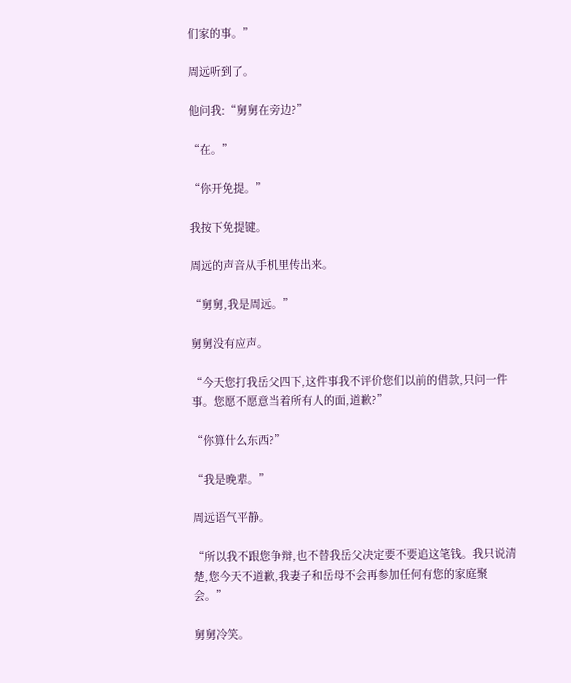们家的事。”

周远听到了。

他问我:“舅舅在旁边?”

“在。”

“你开免提。”

我按下免提键。

周远的声音从手机里传出来。

“舅舅,我是周远。”

舅舅没有应声。

“今天您打我岳父四下,这件事我不评价您们以前的借款,只问一件事。您愿不愿意当着所有人的面,道歉?”

“你算什么东西?”

“我是晚辈。”

周远语气平静。

“所以我不跟您争辩,也不替我岳父决定要不要追这笔钱。我只说清楚,您今天不道歉,我妻子和岳母不会再参加任何有您的家庭聚会。”

舅舅冷笑。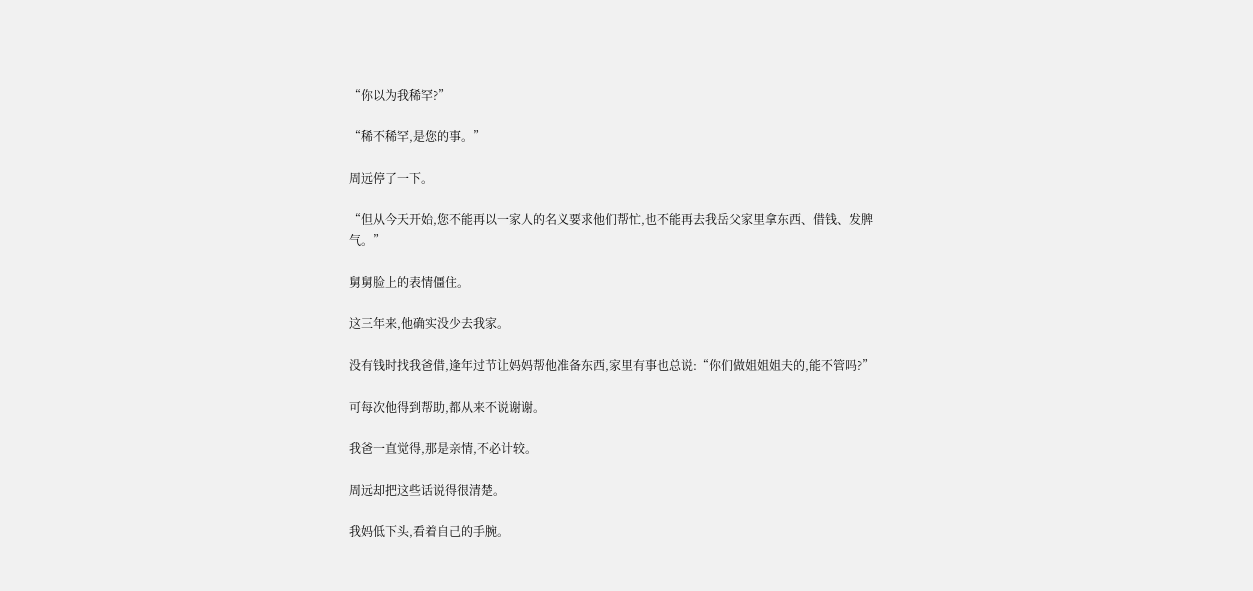“你以为我稀罕?”

“稀不稀罕,是您的事。”

周远停了一下。

“但从今天开始,您不能再以一家人的名义要求他们帮忙,也不能再去我岳父家里拿东西、借钱、发脾气。”

舅舅脸上的表情僵住。

这三年来,他确实没少去我家。

没有钱时找我爸借,逢年过节让妈妈帮他准备东西,家里有事也总说:“你们做姐姐姐夫的,能不管吗?”

可每次他得到帮助,都从来不说谢谢。

我爸一直觉得,那是亲情,不必计较。

周远却把这些话说得很清楚。

我妈低下头,看着自己的手腕。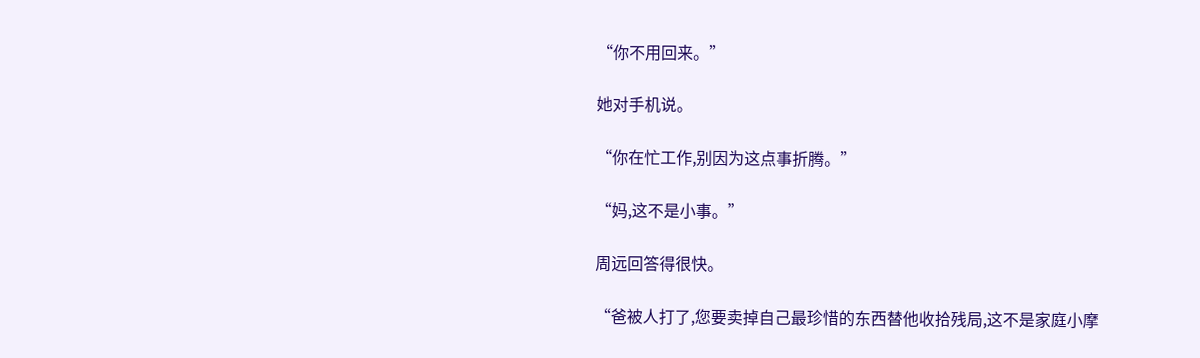“你不用回来。”

她对手机说。

“你在忙工作,别因为这点事折腾。”

“妈,这不是小事。”

周远回答得很快。

“爸被人打了,您要卖掉自己最珍惜的东西替他收拾残局,这不是家庭小摩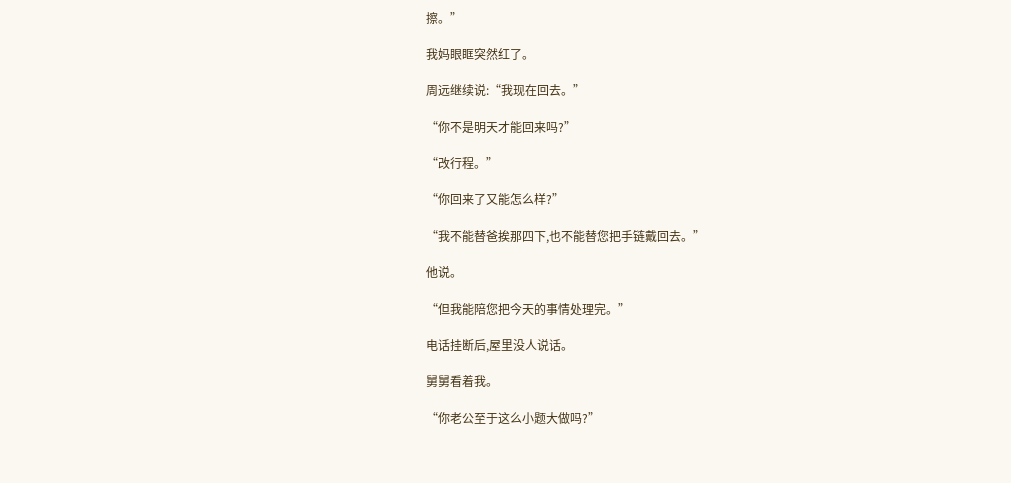擦。”

我妈眼眶突然红了。

周远继续说:“我现在回去。”

“你不是明天才能回来吗?”

“改行程。”

“你回来了又能怎么样?”

“我不能替爸挨那四下,也不能替您把手链戴回去。”

他说。

“但我能陪您把今天的事情处理完。”

电话挂断后,屋里没人说话。

舅舅看着我。

“你老公至于这么小题大做吗?”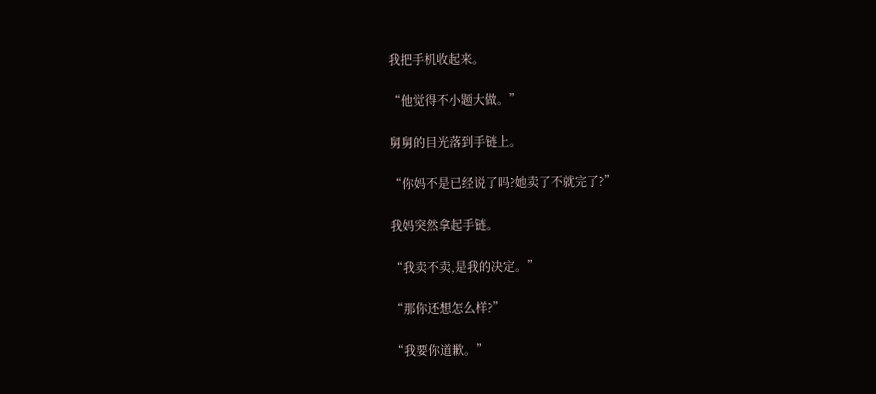我把手机收起来。

“他觉得不小题大做。”

舅舅的目光落到手链上。

“你妈不是已经说了吗?她卖了不就完了?”

我妈突然拿起手链。

“我卖不卖,是我的决定。”

“那你还想怎么样?”

“我要你道歉。”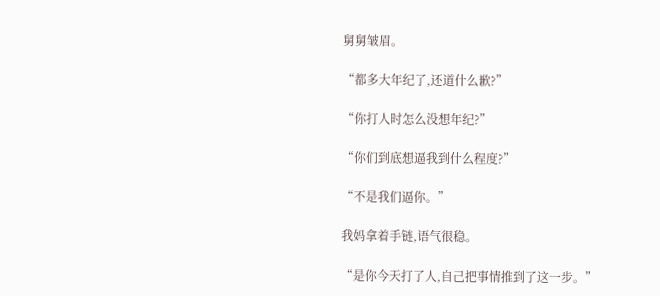舅舅皱眉。

“都多大年纪了,还道什么歉?”

“你打人时怎么没想年纪?”

“你们到底想逼我到什么程度?”

“不是我们逼你。”

我妈拿着手链,语气很稳。

“是你今天打了人,自己把事情推到了这一步。”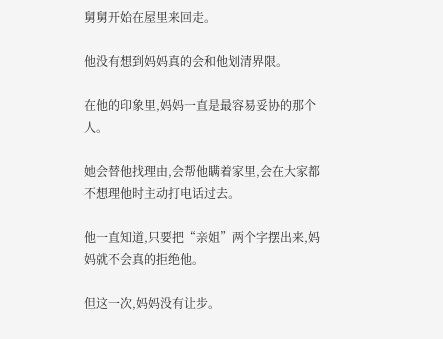舅舅开始在屋里来回走。

他没有想到妈妈真的会和他划清界限。

在他的印象里,妈妈一直是最容易妥协的那个人。

她会替他找理由,会帮他瞒着家里,会在大家都不想理他时主动打电话过去。

他一直知道,只要把“亲姐”两个字摆出来,妈妈就不会真的拒绝他。

但这一次,妈妈没有让步。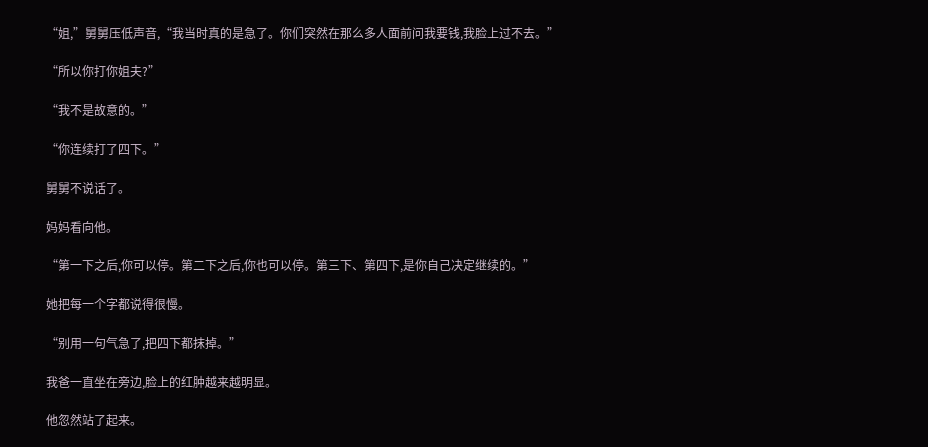“姐,”舅舅压低声音,“我当时真的是急了。你们突然在那么多人面前问我要钱,我脸上过不去。”

“所以你打你姐夫?”

“我不是故意的。”

“你连续打了四下。”

舅舅不说话了。

妈妈看向他。

“第一下之后,你可以停。第二下之后,你也可以停。第三下、第四下,是你自己决定继续的。”

她把每一个字都说得很慢。

“别用一句气急了,把四下都抹掉。”

我爸一直坐在旁边,脸上的红肿越来越明显。

他忽然站了起来。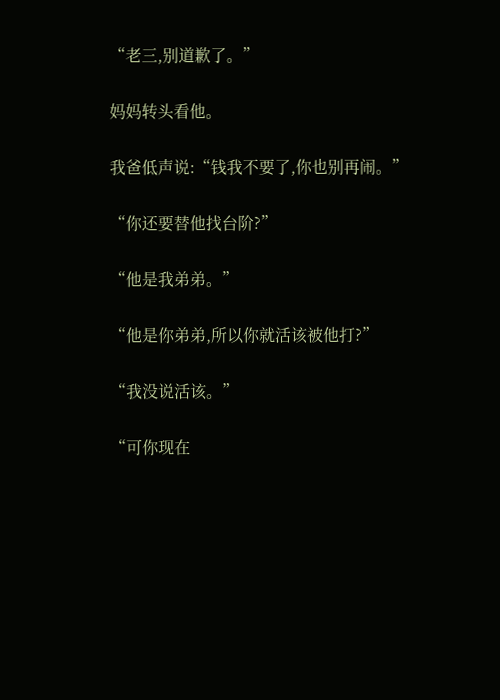“老三,别道歉了。”

妈妈转头看他。

我爸低声说:“钱我不要了,你也别再闹。”

“你还要替他找台阶?”

“他是我弟弟。”

“他是你弟弟,所以你就活该被他打?”

“我没说活该。”

“可你现在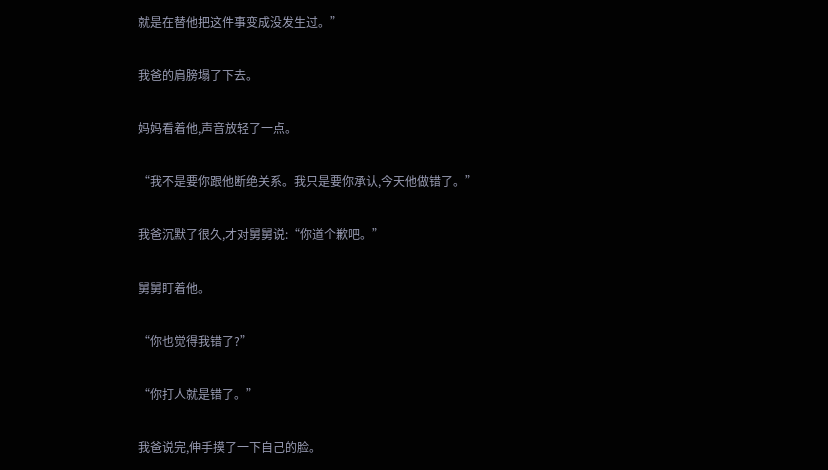就是在替他把这件事变成没发生过。”

我爸的肩膀塌了下去。

妈妈看着他,声音放轻了一点。

“我不是要你跟他断绝关系。我只是要你承认,今天他做错了。”

我爸沉默了很久,才对舅舅说:“你道个歉吧。”

舅舅盯着他。

“你也觉得我错了?”

“你打人就是错了。”

我爸说完,伸手摸了一下自己的脸。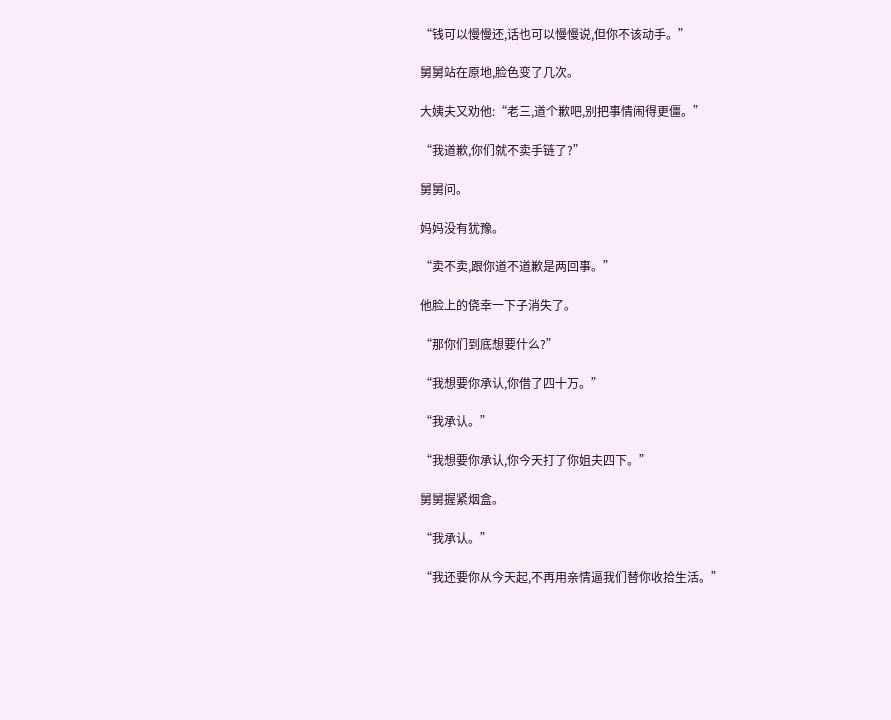“钱可以慢慢还,话也可以慢慢说,但你不该动手。”

舅舅站在原地,脸色变了几次。

大姨夫又劝他:“老三,道个歉吧,别把事情闹得更僵。”

“我道歉,你们就不卖手链了?”

舅舅问。

妈妈没有犹豫。

“卖不卖,跟你道不道歉是两回事。”

他脸上的侥幸一下子消失了。

“那你们到底想要什么?”

“我想要你承认,你借了四十万。”

“我承认。”

“我想要你承认,你今天打了你姐夫四下。”

舅舅握紧烟盒。

“我承认。”

“我还要你从今天起,不再用亲情逼我们替你收拾生活。”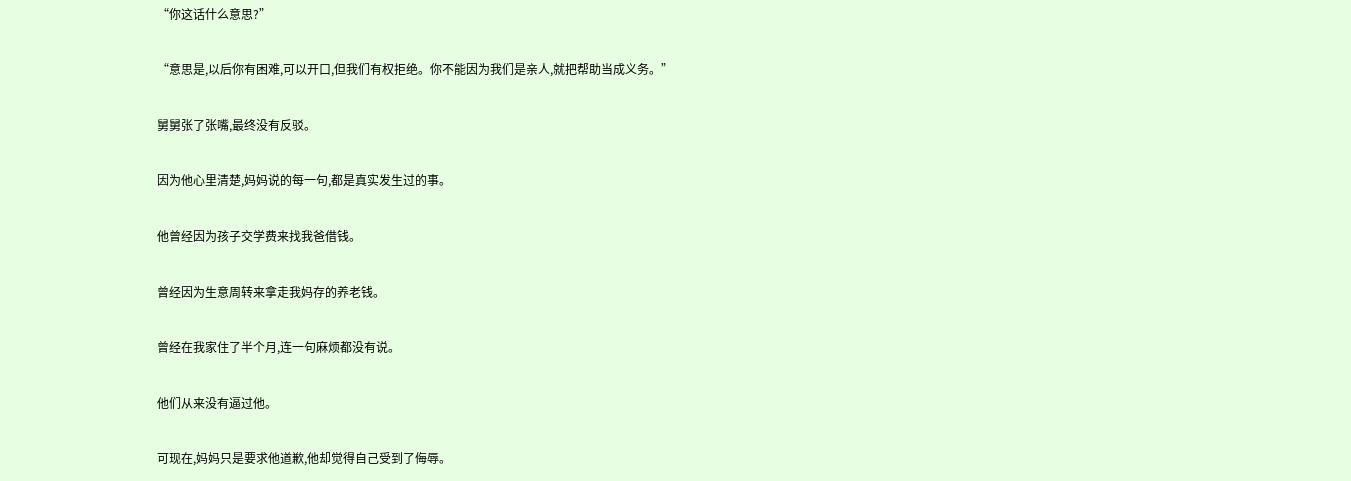“你这话什么意思?”

“意思是,以后你有困难,可以开口,但我们有权拒绝。你不能因为我们是亲人,就把帮助当成义务。”

舅舅张了张嘴,最终没有反驳。

因为他心里清楚,妈妈说的每一句,都是真实发生过的事。

他曾经因为孩子交学费来找我爸借钱。

曾经因为生意周转来拿走我妈存的养老钱。

曾经在我家住了半个月,连一句麻烦都没有说。

他们从来没有逼过他。

可现在,妈妈只是要求他道歉,他却觉得自己受到了侮辱。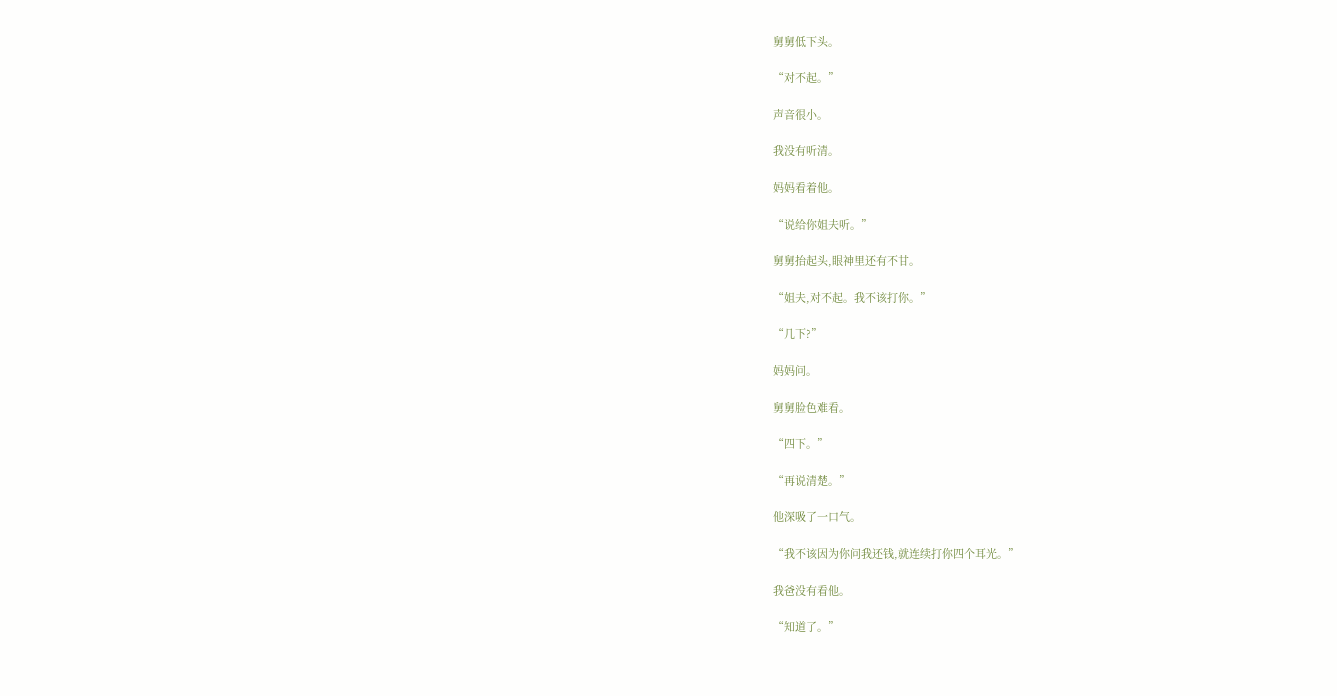舅舅低下头。

“对不起。”

声音很小。

我没有听清。

妈妈看着他。

“说给你姐夫听。”

舅舅抬起头,眼神里还有不甘。

“姐夫,对不起。我不该打你。”

“几下?”

妈妈问。

舅舅脸色难看。

“四下。”

“再说清楚。”

他深吸了一口气。

“我不该因为你问我还钱,就连续打你四个耳光。”

我爸没有看他。

“知道了。”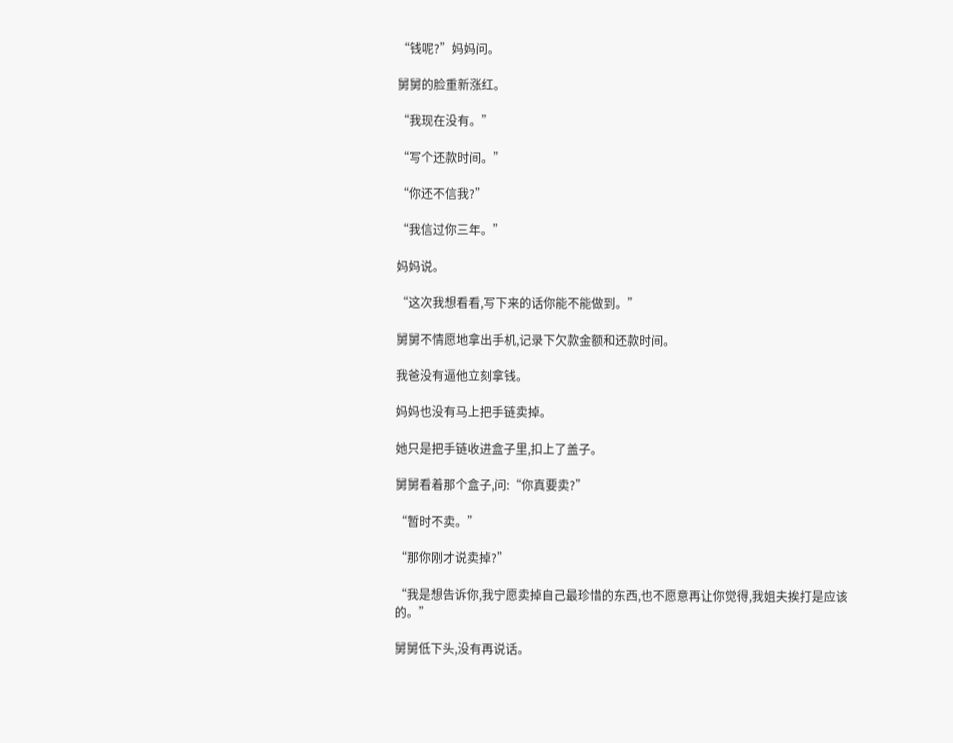“钱呢?”妈妈问。

舅舅的脸重新涨红。

“我现在没有。”

“写个还款时间。”

“你还不信我?”

“我信过你三年。”

妈妈说。

“这次我想看看,写下来的话你能不能做到。”

舅舅不情愿地拿出手机,记录下欠款金额和还款时间。

我爸没有逼他立刻拿钱。

妈妈也没有马上把手链卖掉。

她只是把手链收进盒子里,扣上了盖子。

舅舅看着那个盒子,问:“你真要卖?”

“暂时不卖。”

“那你刚才说卖掉?”

“我是想告诉你,我宁愿卖掉自己最珍惜的东西,也不愿意再让你觉得,我姐夫挨打是应该的。”

舅舅低下头,没有再说话。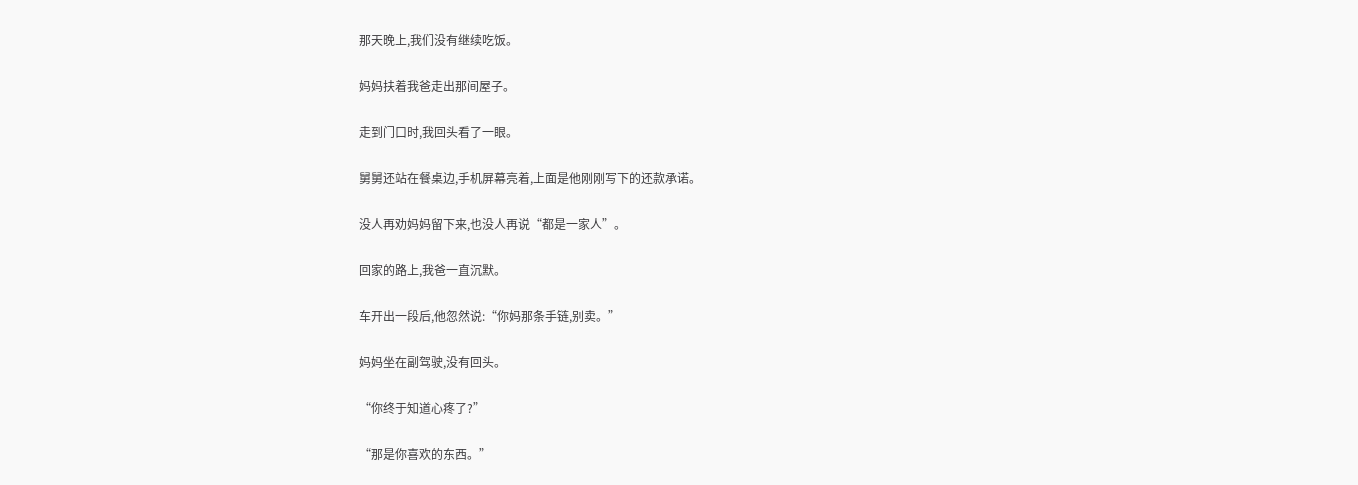那天晚上,我们没有继续吃饭。

妈妈扶着我爸走出那间屋子。

走到门口时,我回头看了一眼。

舅舅还站在餐桌边,手机屏幕亮着,上面是他刚刚写下的还款承诺。

没人再劝妈妈留下来,也没人再说“都是一家人”。

回家的路上,我爸一直沉默。

车开出一段后,他忽然说:“你妈那条手链,别卖。”

妈妈坐在副驾驶,没有回头。

“你终于知道心疼了?”

“那是你喜欢的东西。”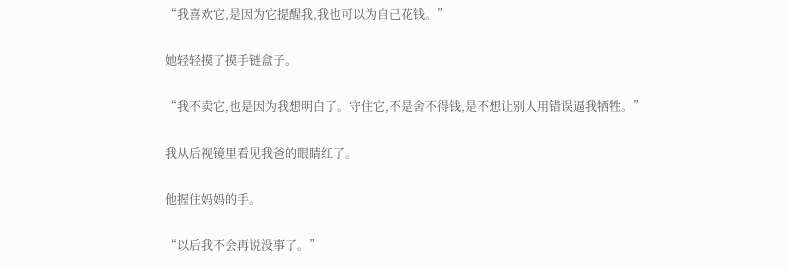“我喜欢它,是因为它提醒我,我也可以为自己花钱。”

她轻轻摸了摸手链盒子。

“我不卖它,也是因为我想明白了。守住它,不是舍不得钱,是不想让别人用错误逼我牺牲。”

我从后视镜里看见我爸的眼睛红了。

他握住妈妈的手。

“以后我不会再说没事了。”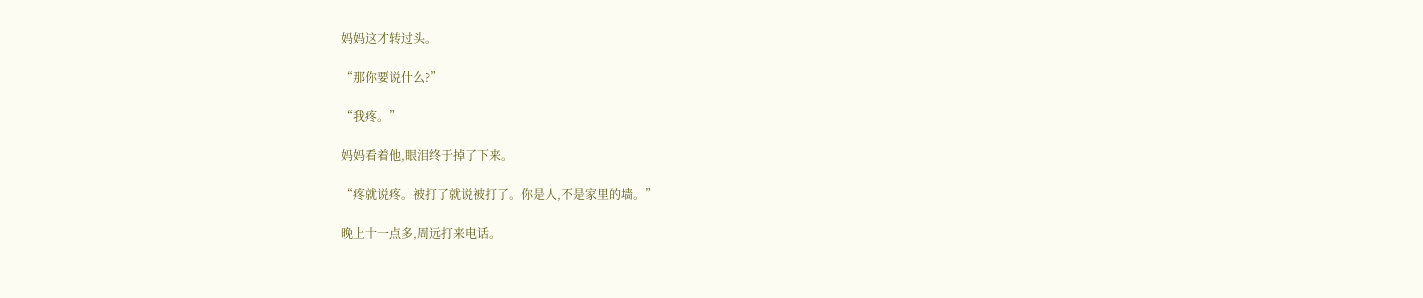妈妈这才转过头。

“那你要说什么?”

“我疼。”

妈妈看着他,眼泪终于掉了下来。

“疼就说疼。被打了就说被打了。你是人,不是家里的墙。”

晚上十一点多,周远打来电话。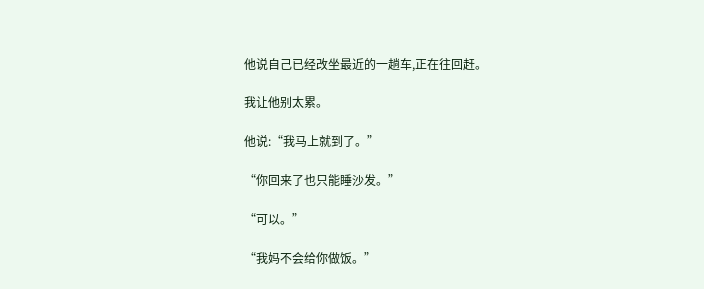他说自己已经改坐最近的一趟车,正在往回赶。

我让他别太累。

他说:“我马上就到了。”

“你回来了也只能睡沙发。”

“可以。”

“我妈不会给你做饭。”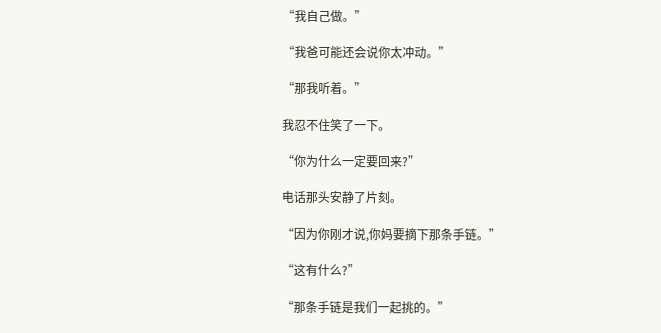“我自己做。”

“我爸可能还会说你太冲动。”

“那我听着。”

我忍不住笑了一下。

“你为什么一定要回来?”

电话那头安静了片刻。

“因为你刚才说,你妈要摘下那条手链。”

“这有什么?”

“那条手链是我们一起挑的。”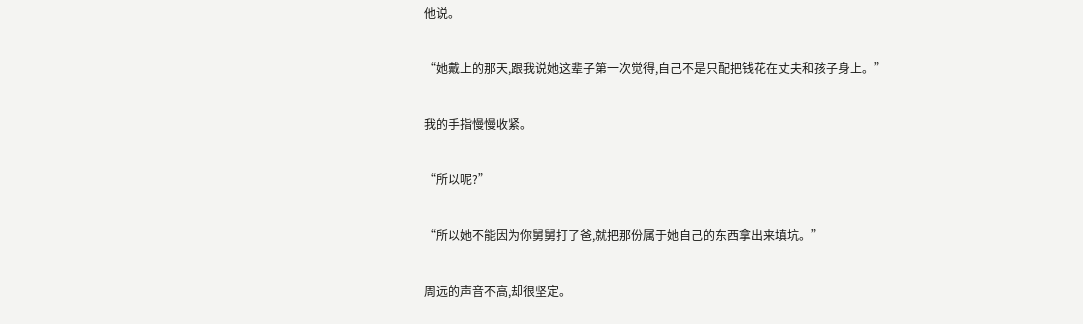他说。

“她戴上的那天,跟我说她这辈子第一次觉得,自己不是只配把钱花在丈夫和孩子身上。”

我的手指慢慢收紧。

“所以呢?”

“所以她不能因为你舅舅打了爸,就把那份属于她自己的东西拿出来填坑。”

周远的声音不高,却很坚定。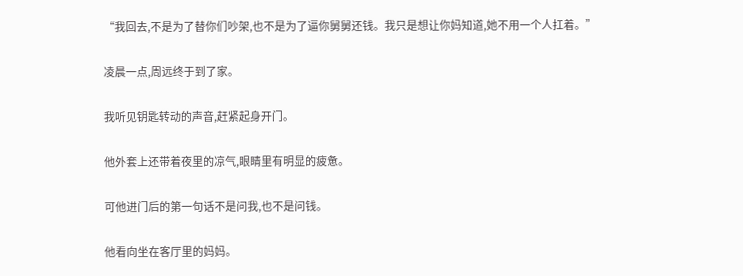“我回去,不是为了替你们吵架,也不是为了逼你舅舅还钱。我只是想让你妈知道,她不用一个人扛着。”

凌晨一点,周远终于到了家。

我听见钥匙转动的声音,赶紧起身开门。

他外套上还带着夜里的凉气,眼睛里有明显的疲惫。

可他进门后的第一句话不是问我,也不是问钱。

他看向坐在客厅里的妈妈。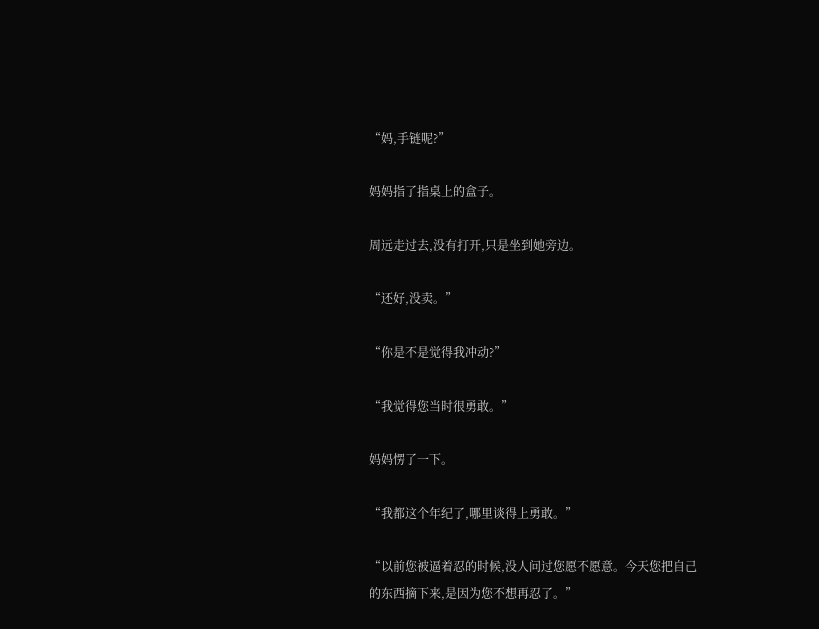“妈,手链呢?”

妈妈指了指桌上的盒子。

周远走过去,没有打开,只是坐到她旁边。

“还好,没卖。”

“你是不是觉得我冲动?”

“我觉得您当时很勇敢。”

妈妈愣了一下。

“我都这个年纪了,哪里谈得上勇敢。”

“以前您被逼着忍的时候,没人问过您愿不愿意。今天您把自己的东西摘下来,是因为您不想再忍了。”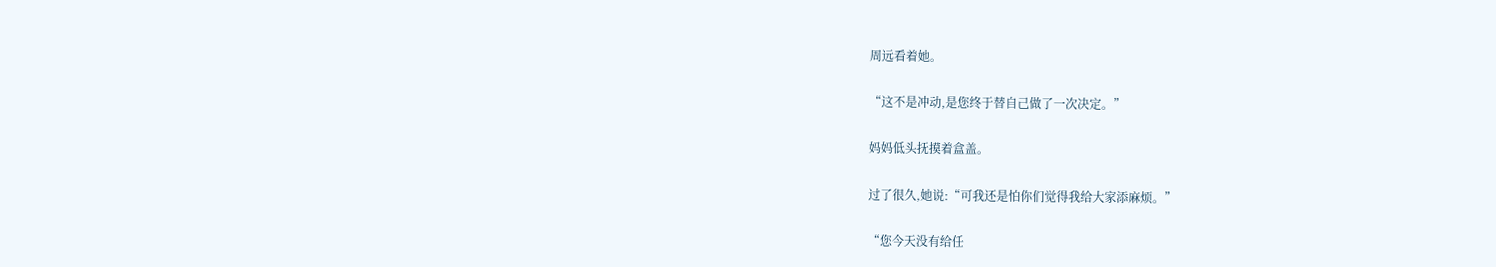周远看着她。

“这不是冲动,是您终于替自己做了一次决定。”

妈妈低头抚摸着盒盖。

过了很久,她说:“可我还是怕你们觉得我给大家添麻烦。”

“您今天没有给任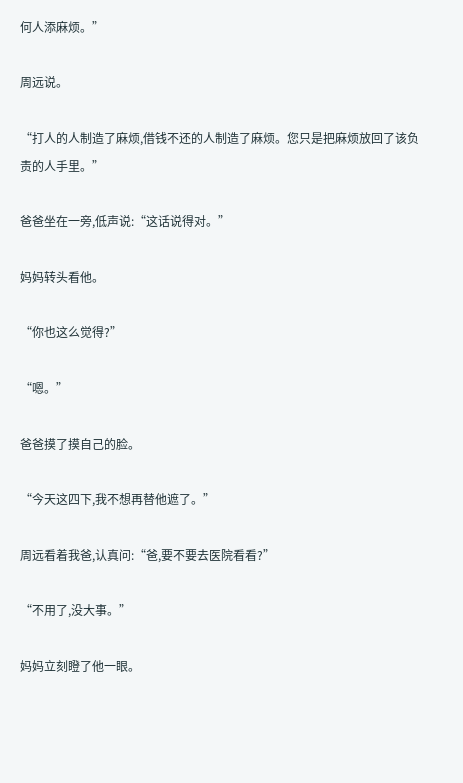何人添麻烦。”

周远说。

“打人的人制造了麻烦,借钱不还的人制造了麻烦。您只是把麻烦放回了该负责的人手里。”

爸爸坐在一旁,低声说:“这话说得对。”

妈妈转头看他。

“你也这么觉得?”

“嗯。”

爸爸摸了摸自己的脸。

“今天这四下,我不想再替他遮了。”

周远看着我爸,认真问:“爸,要不要去医院看看?”

“不用了,没大事。”

妈妈立刻瞪了他一眼。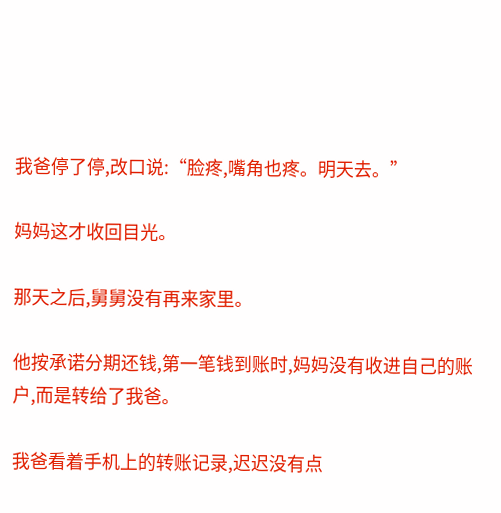我爸停了停,改口说:“脸疼,嘴角也疼。明天去。”

妈妈这才收回目光。

那天之后,舅舅没有再来家里。

他按承诺分期还钱,第一笔钱到账时,妈妈没有收进自己的账户,而是转给了我爸。

我爸看着手机上的转账记录,迟迟没有点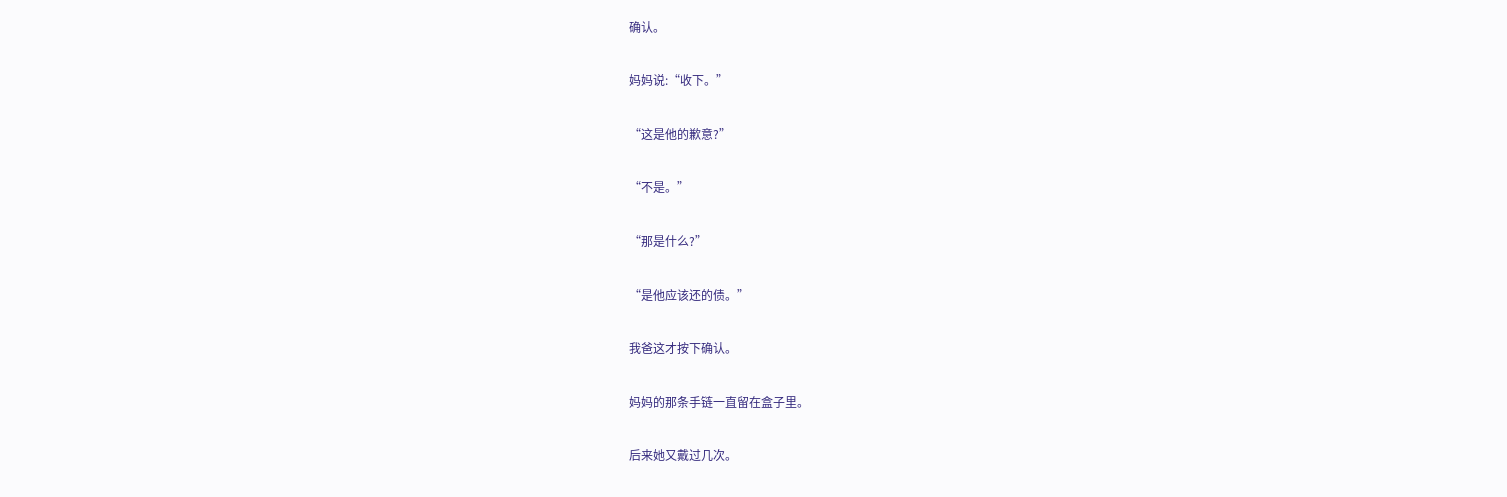确认。

妈妈说:“收下。”

“这是他的歉意?”

“不是。”

“那是什么?”

“是他应该还的债。”

我爸这才按下确认。

妈妈的那条手链一直留在盒子里。

后来她又戴过几次。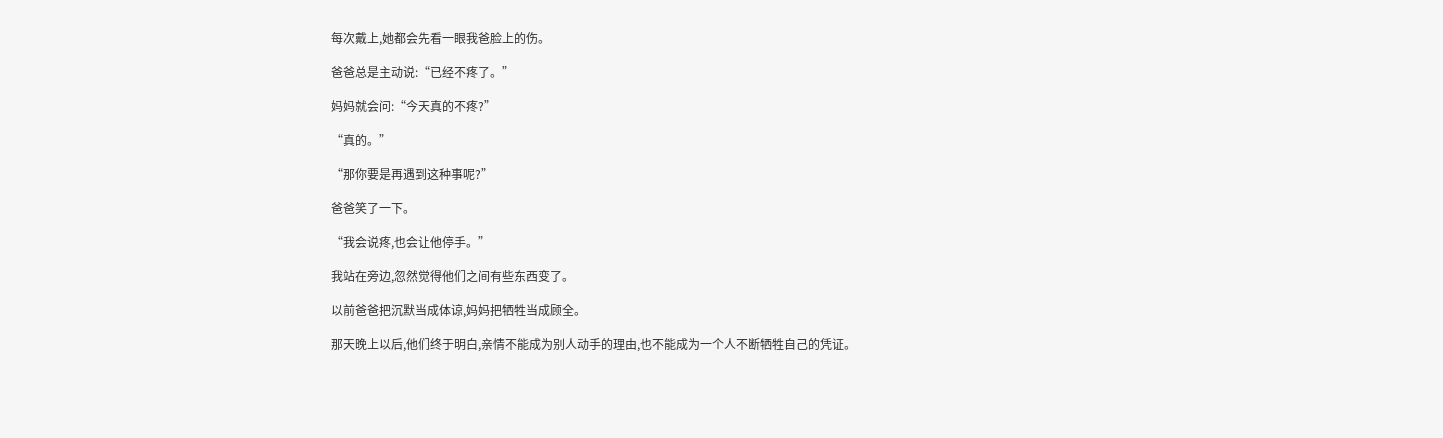每次戴上,她都会先看一眼我爸脸上的伤。

爸爸总是主动说:“已经不疼了。”

妈妈就会问:“今天真的不疼?”

“真的。”

“那你要是再遇到这种事呢?”

爸爸笑了一下。

“我会说疼,也会让他停手。”

我站在旁边,忽然觉得他们之间有些东西变了。

以前爸爸把沉默当成体谅,妈妈把牺牲当成顾全。

那天晚上以后,他们终于明白,亲情不能成为别人动手的理由,也不能成为一个人不断牺牲自己的凭证。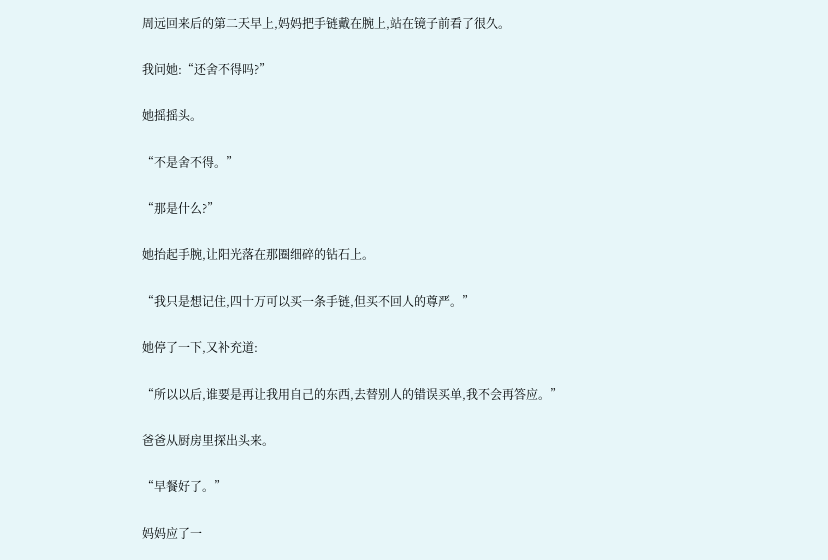周远回来后的第二天早上,妈妈把手链戴在腕上,站在镜子前看了很久。

我问她:“还舍不得吗?”

她摇摇头。

“不是舍不得。”

“那是什么?”

她抬起手腕,让阳光落在那圈细碎的钻石上。

“我只是想记住,四十万可以买一条手链,但买不回人的尊严。”

她停了一下,又补充道:

“所以以后,谁要是再让我用自己的东西,去替别人的错误买单,我不会再答应。”

爸爸从厨房里探出头来。

“早餐好了。”

妈妈应了一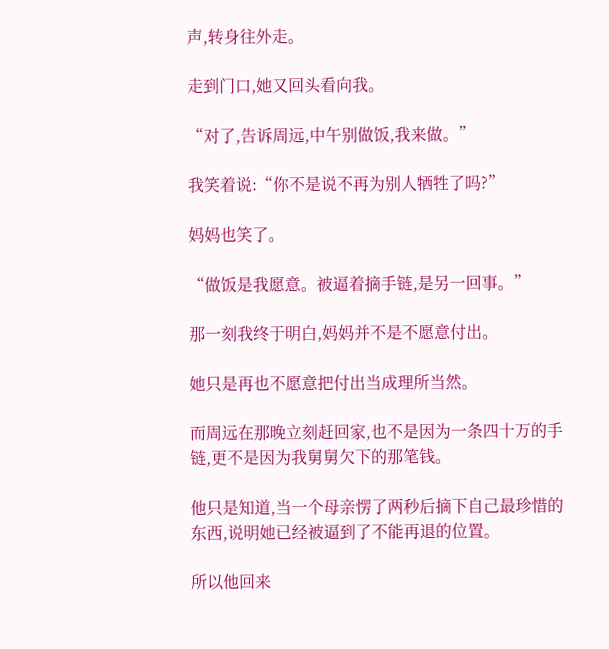声,转身往外走。

走到门口,她又回头看向我。

“对了,告诉周远,中午别做饭,我来做。”

我笑着说:“你不是说不再为别人牺牲了吗?”

妈妈也笑了。

“做饭是我愿意。被逼着摘手链,是另一回事。”

那一刻我终于明白,妈妈并不是不愿意付出。

她只是再也不愿意把付出当成理所当然。

而周远在那晚立刻赶回家,也不是因为一条四十万的手链,更不是因为我舅舅欠下的那笔钱。

他只是知道,当一个母亲愣了两秒后摘下自己最珍惜的东西,说明她已经被逼到了不能再退的位置。

所以他回来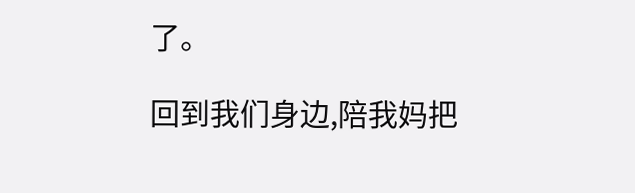了。

回到我们身边,陪我妈把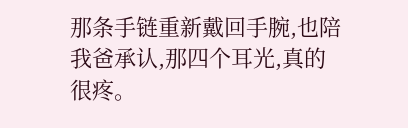那条手链重新戴回手腕,也陪我爸承认,那四个耳光,真的很疼。